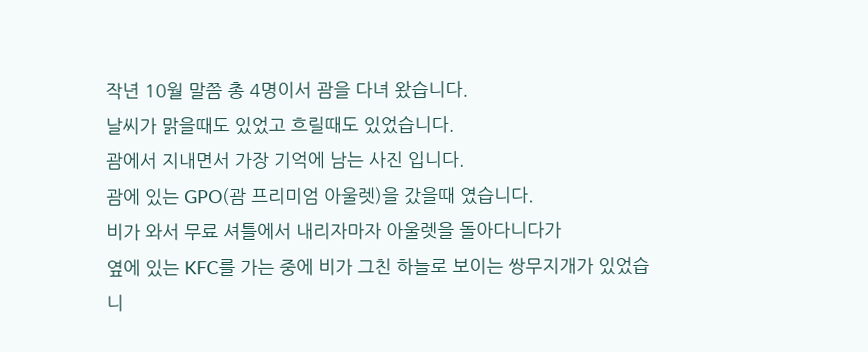작년 10월 말쯤 총 4명이서 괌을 다녀 왔습니다.
날씨가 맑을때도 있었고 흐릴때도 있었습니다.
괌에서 지내면서 가장 기억에 남는 사진 입니다.
괌에 있는 GPO(괌 프리미엄 아울렛)을 갔을때 였습니다.
비가 와서 무료 셔틀에서 내리자마자 아울렛을 돌아다니다가
옆에 있는 KFC를 가는 중에 비가 그친 하늘로 보이는 쌍무지개가 있었습니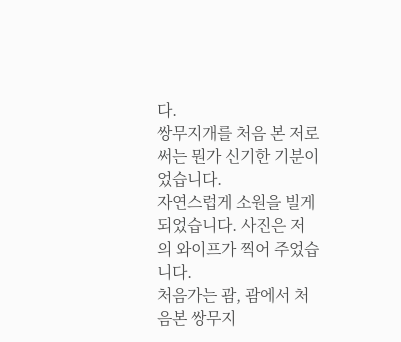다.
쌍무지개를 처음 본 저로써는 뭔가 신기한 기분이었습니다.
자연스럽게 소원을 빌게 되었습니다. 사진은 저의 와이프가 찍어 주었습니다.
처음가는 괌, 괌에서 처음본 쌍무지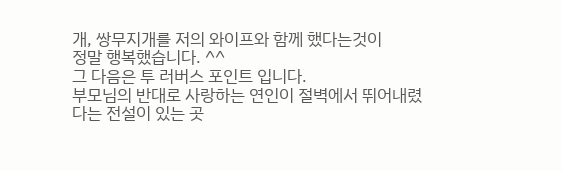개, 쌍무지개를 저의 와이프와 함께 했다는것이
정말 행복했습니다. ^^
그 다음은 투 러버스 포인트 입니다.
부모님의 반대로 사랑하는 연인이 절벽에서 뛰어내렸다는 전설이 있는 곳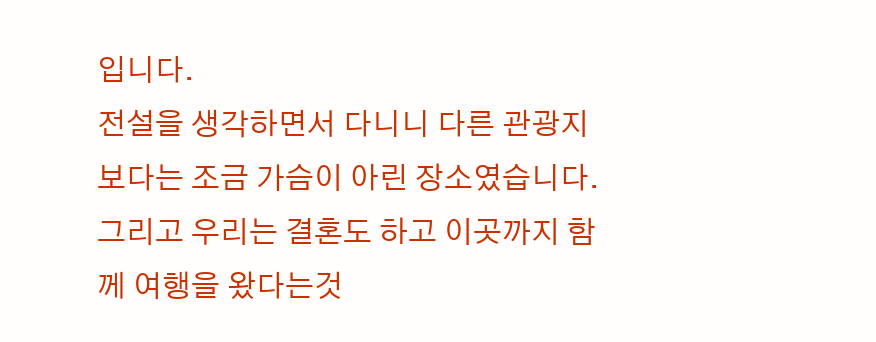입니다.
전설을 생각하면서 다니니 다른 관광지 보다는 조금 가슴이 아린 장소였습니다.
그리고 우리는 결혼도 하고 이곳까지 함께 여행을 왔다는것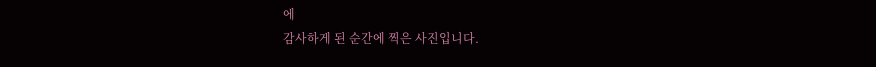에
감사하게 된 순간에 찍은 사진입니다.